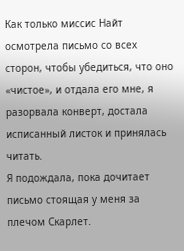Как только миссис Найт осмотрела письмо со всех сторон, чтобы убедиться, что оно «чистое», и отдала его мне, я разорвала конверт, достала исписанный листок и принялась читать.
Я подождала, пока дочитает письмо стоящая у меня за плечом Скарлет.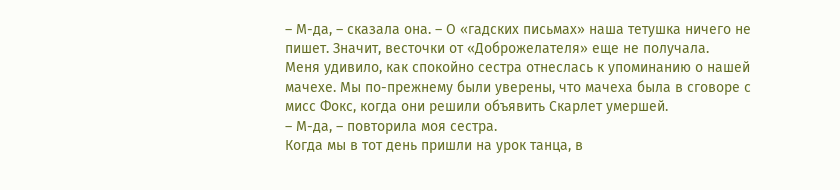– М-да, – сказала она. – О «гадских письмах» наша тетушка ничего не пишет. Значит, весточки от «Доброжелателя» еще не получала.
Меня удивило, как спокойно сестра отнеслась к упоминанию о нашей мачехе. Мы по-прежнему были уверены, что мачеха была в сговоре с мисс Фокс, когда они решили объявить Скарлет умершей.
– М-да, – повторила моя сестра.
Когда мы в тот день пришли на урок танца, в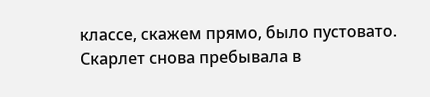классе, скажем прямо, было пустовато. Скарлет снова пребывала в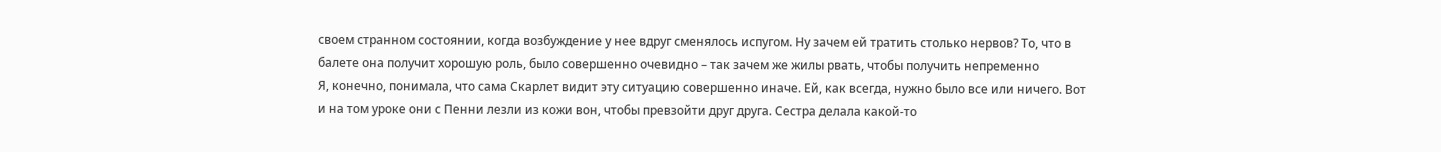своем странном состоянии, когда возбуждение у нее вдруг сменялось испугом. Ну зачем ей тратить столько нервов? То, что в балете она получит хорошую роль, было совершенно очевидно – так зачем же жилы рвать, чтобы получить непременно
Я, конечно, понимала, что сама Скарлет видит эту ситуацию совершенно иначе. Ей, как всегда, нужно было все или ничего. Вот и на том уроке они с Пенни лезли из кожи вон, чтобы превзойти друг друга. Сестра делала какой-то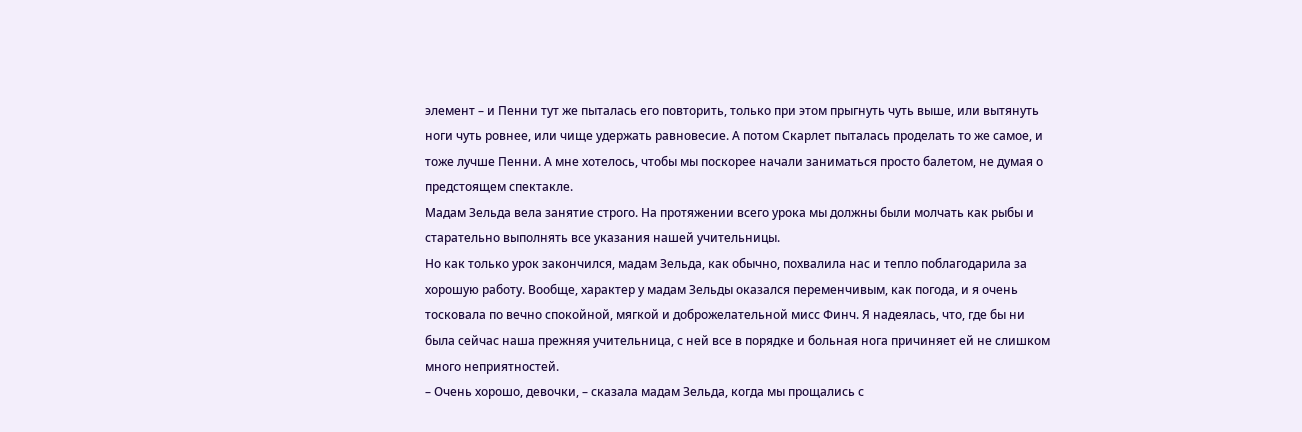элемент – и Пенни тут же пыталась его повторить, только при этом прыгнуть чуть выше, или вытянуть ноги чуть ровнее, или чище удержать равновесие. А потом Скарлет пыталась проделать то же самое, и тоже лучше Пенни. А мне хотелось, чтобы мы поскорее начали заниматься просто балетом, не думая о предстоящем спектакле.
Мадам Зельда вела занятие строго. На протяжении всего урока мы должны были молчать как рыбы и старательно выполнять все указания нашей учительницы.
Но как только урок закончился, мадам Зельда, как обычно, похвалила нас и тепло поблагодарила за хорошую работу. Вообще, характер у мадам Зельды оказался переменчивым, как погода, и я очень тосковала по вечно спокойной, мягкой и доброжелательной мисс Финч. Я надеялась, что, где бы ни была сейчас наша прежняя учительница, с ней все в порядке и больная нога причиняет ей не слишком много неприятностей.
– Очень хорошо, девочки, – сказала мадам Зельда, когда мы прощались с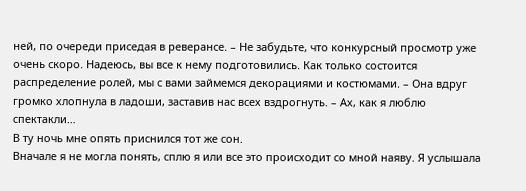ней, по очереди приседая в реверансе. – Не забудьте, что конкурсный просмотр уже очень скоро. Надеюсь, вы все к нему подготовились. Как только состоится распределение ролей, мы с вами займемся декорациями и костюмами. – Она вдруг громко хлопнула в ладоши, заставив нас всех вздрогнуть. – Ах, как я люблю спектакли…
В ту ночь мне опять приснился тот же сон.
Вначале я не могла понять, сплю я или все это происходит со мной наяву. Я услышала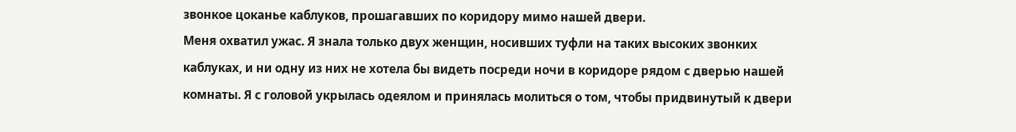звонкое цоканье каблуков, прошагавших по коридору мимо нашей двери.
Меня охватил ужас. Я знала только двух женщин, носивших туфли на таких высоких звонких каблуках, и ни одну из них не хотела бы видеть посреди ночи в коридоре рядом с дверью нашей комнаты. Я с головой укрылась одеялом и принялась молиться о том, чтобы придвинутый к двери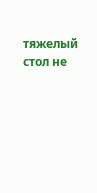тяжелый стол не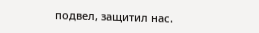подвел, защитил нас.